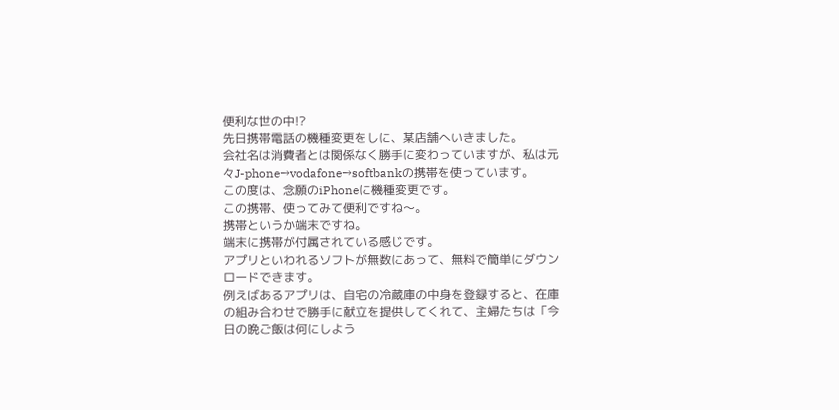便利な世の中!?
先日携帯電話の機種変更をしに、某店舗へいきました。
会社名は消費者とは関係なく勝手に変わっていますが、私は元々J-phone→vodafone→softbankの携帯を使っています。
この度は、念願のiPhoneに機種変更です。
この携帯、使ってみて便利ですね〜。
携帯というか端末ですね。
端末に携帯が付属されている感じです。
アプリといわれるソフトが無数にあって、無料で簡単にダウンロードできます。
例えばあるアプリは、自宅の冷蔵庫の中身を登録すると、在庫の組み合わせで勝手に献立を提供してくれて、主婦たちは「今日の晩ご飯は何にしよう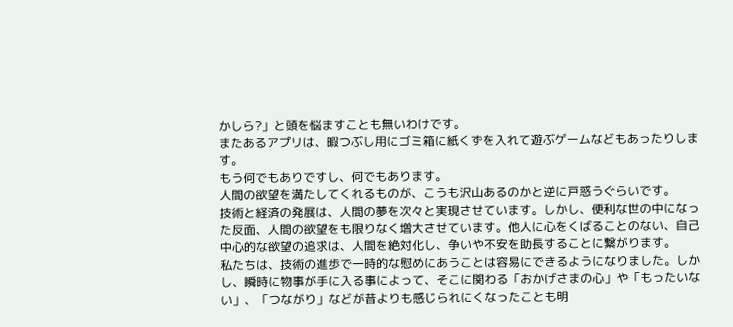かしら?」と頭を悩ますことも無いわけです。
またあるアプリは、暇つぶし用にゴミ箱に紙くずを入れて遊ぶゲームなどもあったりします。
もう何でもありですし、何でもあります。
人間の欲望を満たしてくれるものが、こうも沢山あるのかと逆に戸惑うぐらいです。
技術と経済の発展は、人間の夢を次々と実現させています。しかし、便利な世の中になった反面、人間の欲望をも限りなく増大させています。他人に心をくばることのない、自己中心的な欲望の追求は、人間を絶対化し、争いや不安を助長することに繋がります。
私たちは、技術の進歩で一時的な慰めにあうことは容易にできるようになりました。しかし、瞬時に物事が手に入る事によって、そこに関わる「おかげさまの心」や「もったいない」、「つながり」などが昔よりも感じられにくなったことも明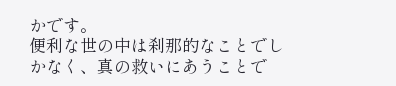かです。
便利な世の中は刹那的なことでしかなく、真の救いにあうことで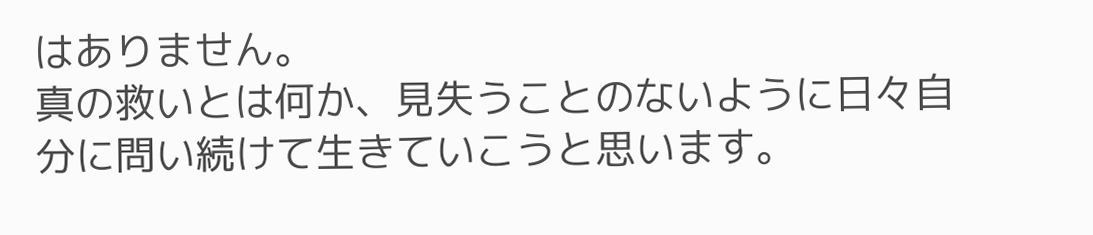はありません。
真の救いとは何か、見失うことのないように日々自分に問い続けて生きていこうと思います。